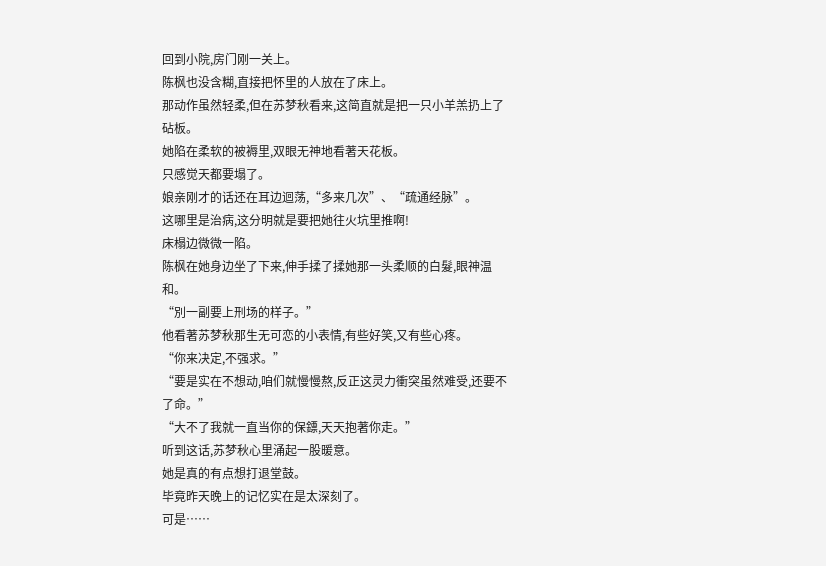回到小院,房门刚一关上。
陈枫也没含糊,直接把怀里的人放在了床上。
那动作虽然轻柔,但在苏梦秋看来,这简直就是把一只小羊羔扔上了砧板。
她陷在柔软的被褥里,双眼无神地看著天花板。
只感觉天都要塌了。
娘亲刚才的话还在耳边迴荡,“多来几次”、“疏通经脉”。
这哪里是治病,这分明就是要把她往火坑里推啊!
床榻边微微一陷。
陈枫在她身边坐了下来,伸手揉了揉她那一头柔顺的白髮,眼神温和。
“別一副要上刑场的样子。”
他看著苏梦秋那生无可恋的小表情,有些好笑,又有些心疼。
“你来决定,不强求。”
“要是实在不想动,咱们就慢慢熬,反正这灵力衝突虽然难受,还要不了命。”
“大不了我就一直当你的保鏢,天天抱著你走。”
听到这话,苏梦秋心里涌起一股暖意。
她是真的有点想打退堂鼓。
毕竟昨天晚上的记忆实在是太深刻了。
可是……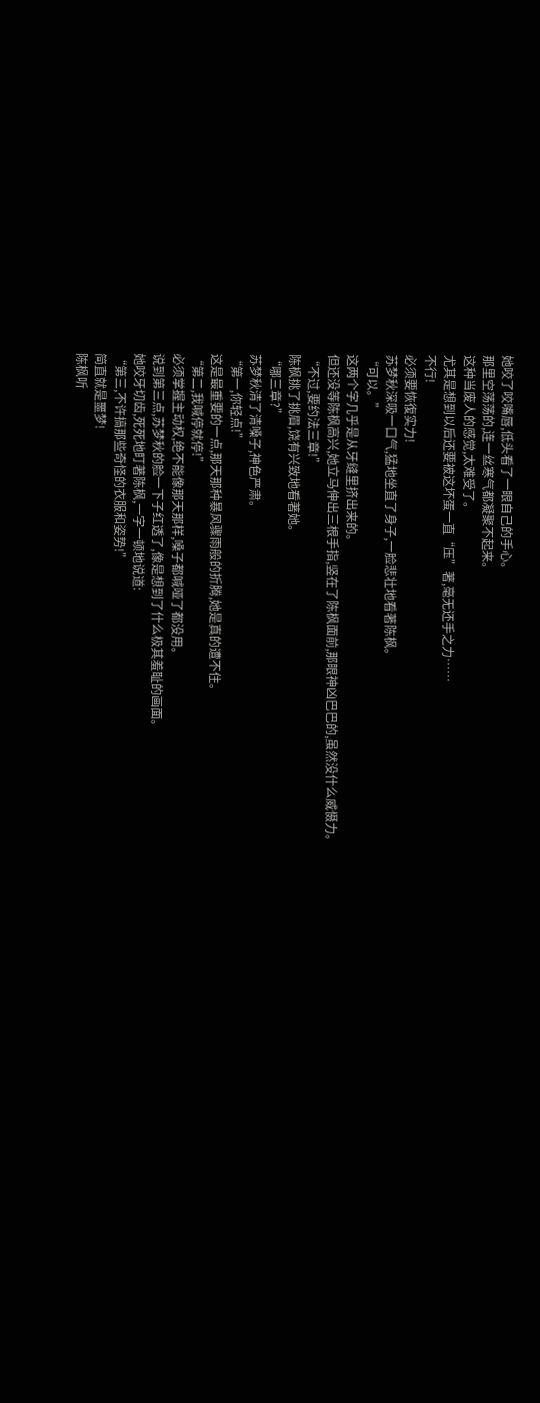她咬了咬嘴唇,低头看了一眼自己的手心。
那里空荡荡的,连一丝寒气都凝聚不起来。
这种当废人的感觉,太难受了。
尤其是想到以后还要被这坏蛋一直“压”著,毫无还手之力……
不行!
必须要恢復实力!
苏梦秋深吸一口气,猛地坐直了身子,一脸悲壮地看著陈枫。
“可以。”
这两个字几乎是从牙缝里挤出来的。
但还没等陈枫高兴,她立马伸出三根手指,竖在了陈枫面前,那眼神凶巴巴的,虽然没什么威慑力。
“不过,要约法三章!”
陈枫挑了挑眉,饶有兴致地看著她。
“哪三章?”
苏梦秋清了清嗓子,神色严肃。
“第一,你轻点!”
这是最重要的一点,那天那种暴风骤雨般的折腾,她是真的遭不住。
“第二,我喊停就停!”
必须掌握主动权,绝不能像那天那样,嗓子都喊哑了都没用。
说到第三点,苏梦秋的脸一下子红透了,像是想到了什么极其羞耻的画面。
她咬牙切齿,死死地盯著陈枫,一字一顿地说道:
“第三,不许搞那些奇怪的衣服和姿势!”
简直就是噩梦!
陈枫听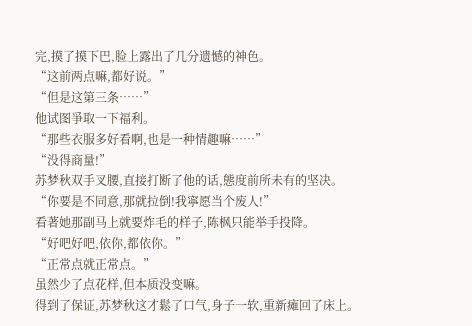完,摸了摸下巴,脸上露出了几分遗憾的神色。
“这前两点嘛,都好说。”
“但是这第三条……”
他试图爭取一下福利。
“那些衣服多好看啊,也是一种情趣嘛……”
“没得商量!”
苏梦秋双手叉腰,直接打断了他的话,態度前所未有的坚决。
“你要是不同意,那就拉倒!我寧愿当个废人!”
看著她那副马上就要炸毛的样子,陈枫只能举手投降。
“好吧好吧,依你,都依你。”
“正常点就正常点。”
虽然少了点花样,但本质没变嘛。
得到了保证,苏梦秋这才鬆了口气,身子一软,重新瘫回了床上。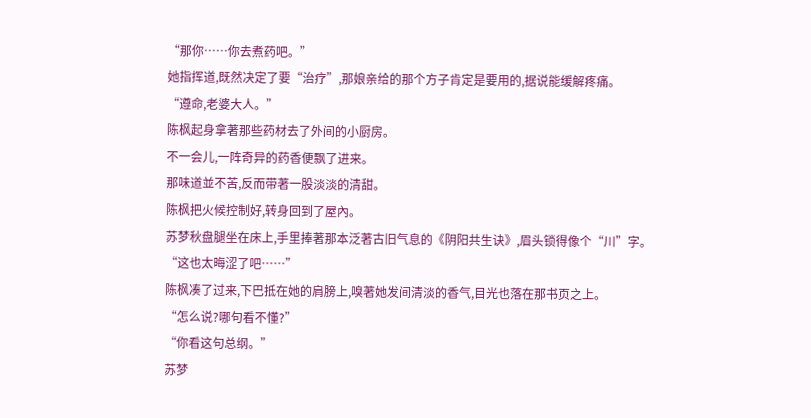“那你……你去煮药吧。”
她指挥道,既然决定了要“治疗”,那娘亲给的那个方子肯定是要用的,据说能缓解疼痛。
“遵命,老婆大人。”
陈枫起身拿著那些药材去了外间的小厨房。
不一会儿,一阵奇异的药香便飘了进来。
那味道並不苦,反而带著一股淡淡的清甜。
陈枫把火候控制好,转身回到了屋內。
苏梦秋盘腿坐在床上,手里捧著那本泛著古旧气息的《阴阳共生诀》,眉头锁得像个“川”字。
“这也太晦涩了吧……”
陈枫凑了过来,下巴抵在她的肩膀上,嗅著她发间清淡的香气,目光也落在那书页之上。
“怎么说?哪句看不懂?”
“你看这句总纲。”
苏梦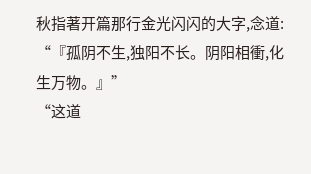秋指著开篇那行金光闪闪的大字,念道:
“『孤阴不生,独阳不长。阴阳相衝,化生万物。』”
“这道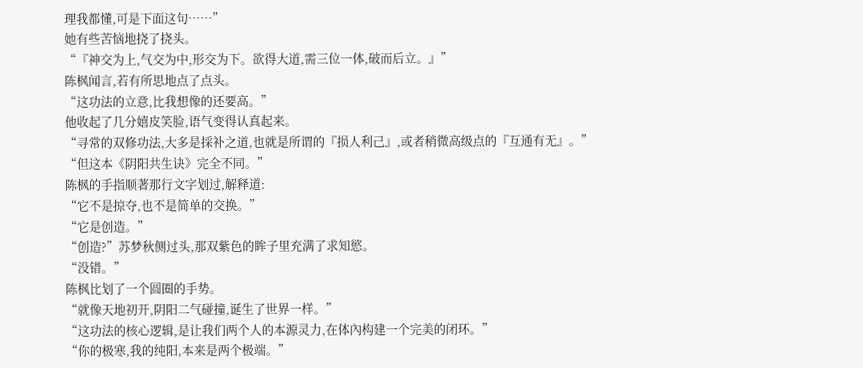理我都懂,可是下面这句……”
她有些苦恼地挠了挠头。
“『神交为上,气交为中,形交为下。欲得大道,需三位一体,破而后立。』”
陈枫闻言,若有所思地点了点头。
“这功法的立意,比我想像的还要高。”
他收起了几分嬉皮笑脸,语气变得认真起来。
“寻常的双修功法,大多是採补之道,也就是所谓的『损人利己』,或者稍微高级点的『互通有无』。”
“但这本《阴阳共生诀》完全不同。”
陈枫的手指顺著那行文字划过,解释道:
“它不是掠夺,也不是简单的交换。”
“它是创造。”
“创造?”苏梦秋侧过头,那双紫色的眸子里充满了求知慾。
“没错。”
陈枫比划了一个圆圈的手势。
“就像天地初开,阴阳二气碰撞,诞生了世界一样。”
“这功法的核心逻辑,是让我们两个人的本源灵力,在体內构建一个完美的闭环。”
“你的极寒,我的纯阳,本来是两个极端。”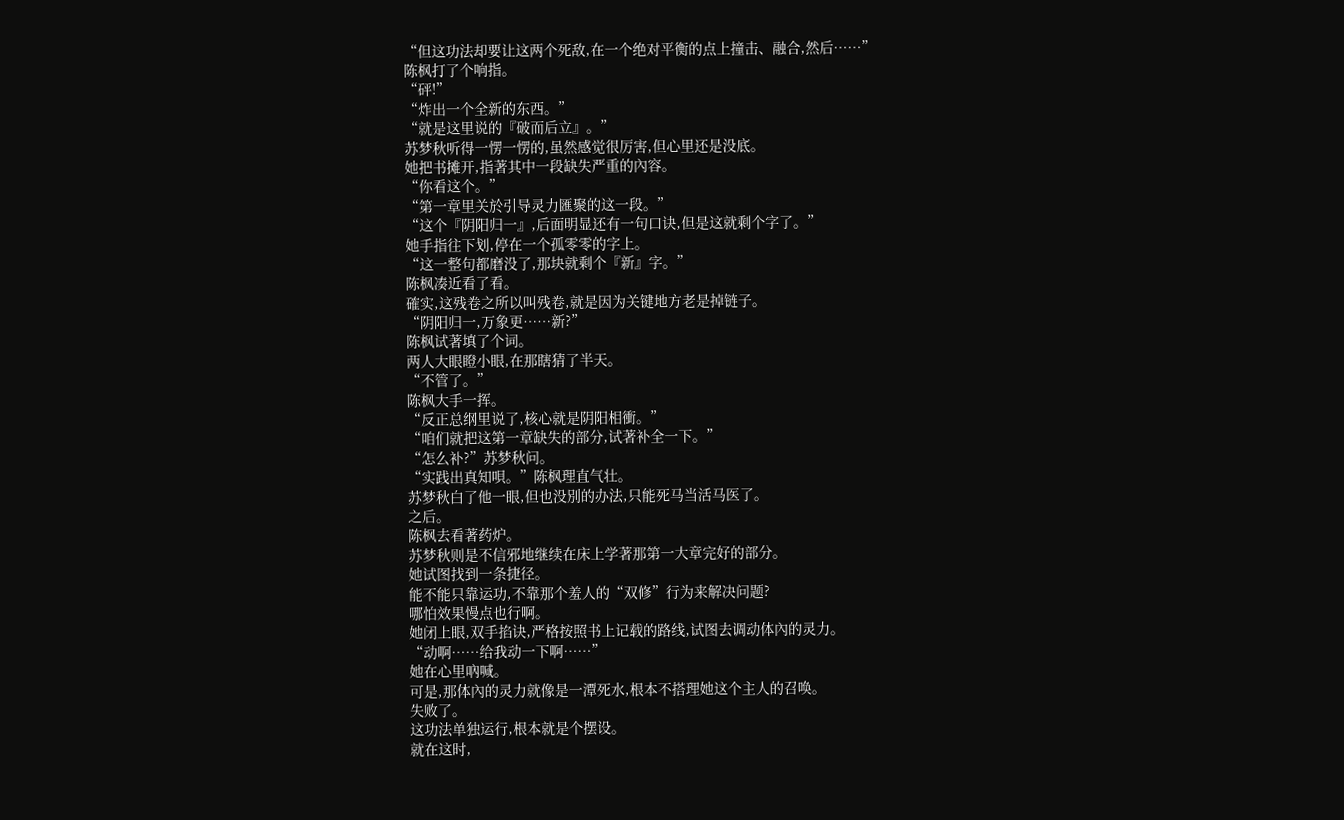“但这功法却要让这两个死敌,在一个绝对平衡的点上撞击、融合,然后……”
陈枫打了个响指。
“砰!”
“炸出一个全新的东西。”
“就是这里说的『破而后立』。”
苏梦秋听得一愣一愣的,虽然感觉很厉害,但心里还是没底。
她把书摊开,指著其中一段缺失严重的內容。
“你看这个。”
“第一章里关於引导灵力匯聚的这一段。”
“这个『阴阳归一』,后面明显还有一句口诀,但是这就剩个字了。”
她手指往下划,停在一个孤零零的字上。
“这一整句都磨没了,那块就剩个『新』字。”
陈枫凑近看了看。
確实,这残卷之所以叫残卷,就是因为关键地方老是掉链子。
“阴阳归一,万象更……新?”
陈枫试著填了个词。
两人大眼瞪小眼,在那瞎猜了半天。
“不管了。”
陈枫大手一挥。
“反正总纲里说了,核心就是阴阳相衝。”
“咱们就把这第一章缺失的部分,试著补全一下。”
“怎么补?”苏梦秋问。
“实践出真知唄。”陈枫理直气壮。
苏梦秋白了他一眼,但也没別的办法,只能死马当活马医了。
之后。
陈枫去看著药炉。
苏梦秋则是不信邪地继续在床上学著那第一大章完好的部分。
她试图找到一条捷径。
能不能只靠运功,不靠那个羞人的“双修”行为来解决问题?
哪怕效果慢点也行啊。
她闭上眼,双手掐诀,严格按照书上记载的路线,试图去调动体內的灵力。
“动啊……给我动一下啊……”
她在心里吶喊。
可是,那体內的灵力就像是一潭死水,根本不搭理她这个主人的召唤。
失败了。
这功法单独运行,根本就是个摆设。
就在这时,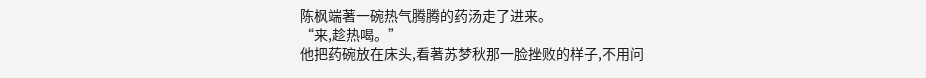陈枫端著一碗热气腾腾的药汤走了进来。
“来,趁热喝。”
他把药碗放在床头,看著苏梦秋那一脸挫败的样子,不用问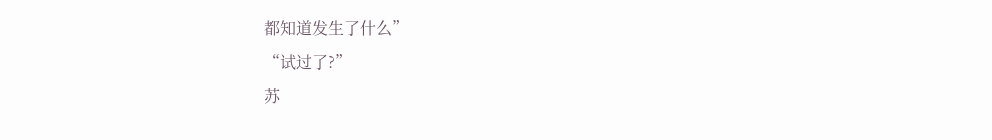都知道发生了什么”
“试过了?”
苏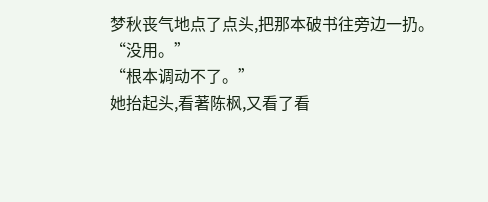梦秋丧气地点了点头,把那本破书往旁边一扔。
“没用。”
“根本调动不了。”
她抬起头,看著陈枫,又看了看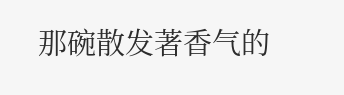那碗散发著香气的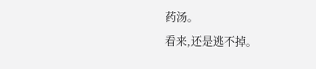药汤。
看来,还是逃不掉。